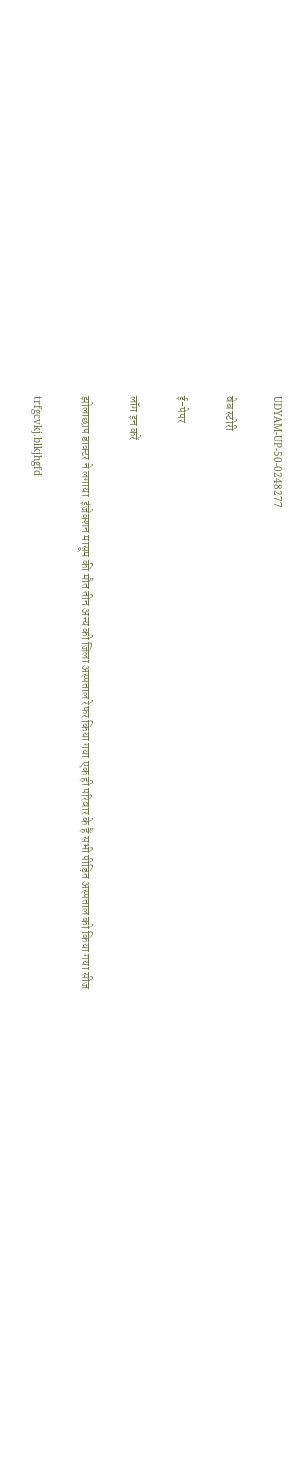UDYAM-UP-50-0248277

वेब स्टोरी

ई-पेपर

लॉग इन करें

झोलाछाप डाक्टर ने लगाया  इंजेक्शन मासूम की मौत तीन अन्य को जिला अस्पताल रेफर किया गया एक ही परिवार के हैं सभी पीड़ित अस्पताल को किया गया सीज

trfgcvkj.blkjhgfd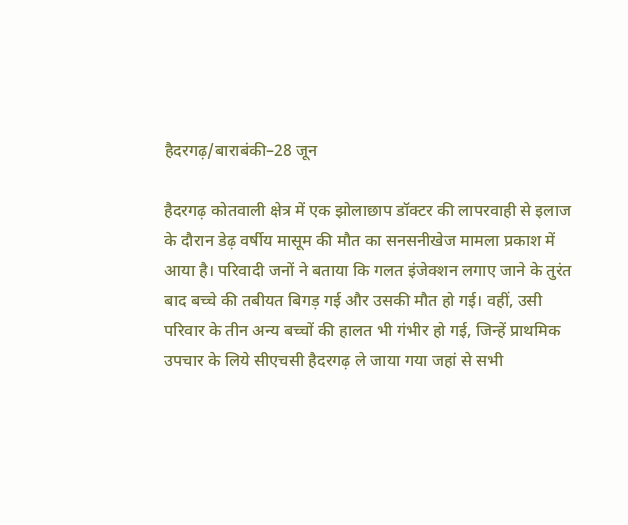हैदरगढ़/बाराबंकी–28 जून

हैदरगढ़ कोतवाली क्षेत्र में एक झोलाछाप डॉक्टर की लापरवाही से इलाज के दौरान डेढ़ वर्षीय मासूम की मौत का सनसनीखेज मामला प्रकाश में आया है। परिवादी जनों ने बताया कि गलत इंजेक्शन लगाए जाने के तुरंत बाद बच्चे की तबीयत बिगड़ गई और उसकी मौत हो गई। वहीं, उसी परिवार के तीन अन्य बच्चों की हालत भी गंभीर हो गई, जिन्हें प्राथमिक उपचार के लिये सीएचसी हैदरगढ़ ले जाया गया जहां से सभी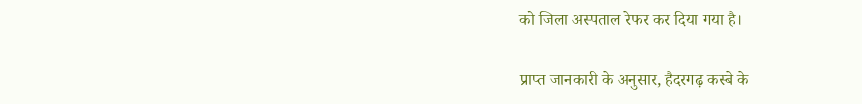को जिला अस्पताल रेफर कर दिया गया है।

प्राप्त जानकारी के अनुसार, हैदरगढ़ कस्बे के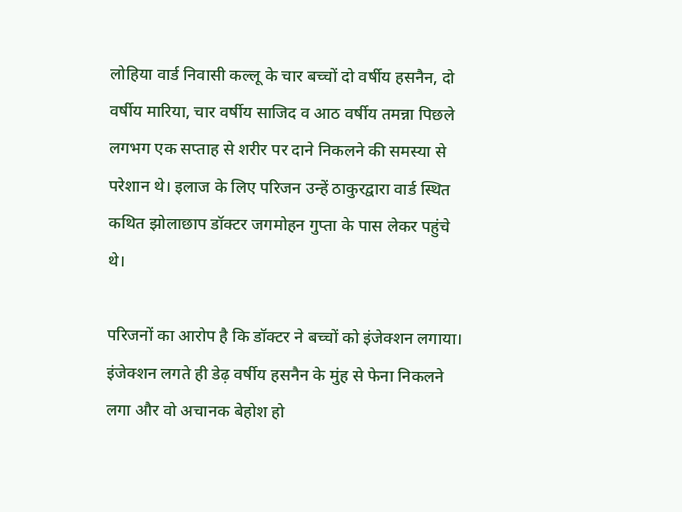लोहिया वार्ड निवासी कल्लू के चार बच्चों दो वर्षीय हसनैन, दो वर्षीय मारिया, चार वर्षीय साजिद व आठ वर्षीय तमन्ना पिछले लगभग एक सप्ताह से शरीर पर दाने निकलने की समस्या से परेशान थे। इलाज के लिए परिजन उन्हें ठाकुरद्वारा वार्ड स्थित कथित झोलाछाप डॉक्टर जगमोहन गुप्ता के पास लेकर पहुंचे थे।

परिजनों का आरोप है कि डॉक्टर ने बच्चों को इंजेक्शन लगाया। इंजेक्शन लगते ही डेढ़ वर्षीय हसनैन के मुंह से फेना निकलने लगा और वो अचानक बेहोश हो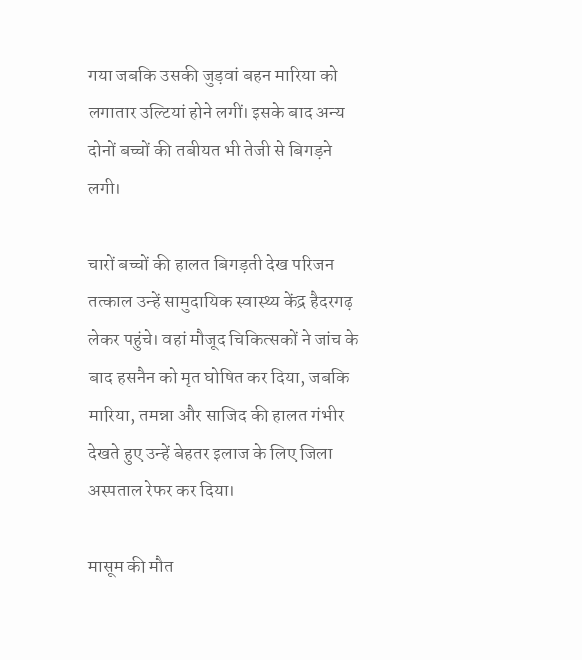गया जबकि उसकी जुड़वां बहन मारिया को लगातार उल्टियां होने लगीं। इसके बाद अन्य दोनों बच्चों की तबीयत भी तेजी से बिगड़ने लगी।

चारों बच्चों की हालत बिगड़ती देख परिजन तत्काल उन्हें सामुदायिक स्वास्थ्य केंद्र हैदरगढ़ लेकर पहुंचे। वहां मौजूद चिकित्सकों ने जांच के बाद हसनैन को मृत घोषित कर दिया, जबकि मारिया, तमन्ना और साजिद की हालत गंभीर देखते हुए उन्हें बेहतर इलाज के लिए जिला अस्पताल रेफर कर दिया।

मासूम की मौत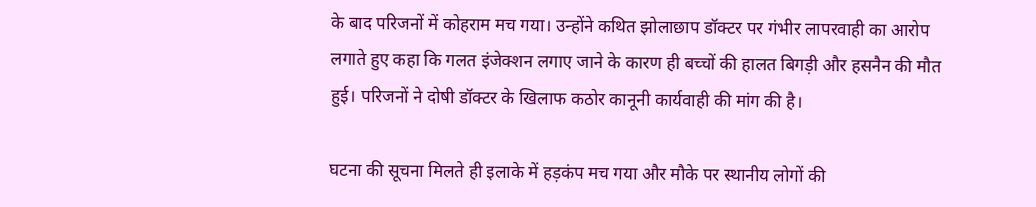के बाद परिजनों में कोहराम मच गया। उन्होंने कथित झोलाछाप डॉक्टर पर गंभीर लापरवाही का आरोप लगाते हुए कहा कि गलत इंजेक्शन लगाए जाने के कारण ही बच्चों की हालत बिगड़ी और हसनैन की मौत हुई। परिजनों ने दोषी डॉक्टर के खिलाफ कठोर कानूनी कार्यवाही की मांग की है।

घटना की सूचना मिलते ही इलाके में हड़कंप मच गया और मौके पर स्थानीय लोगों की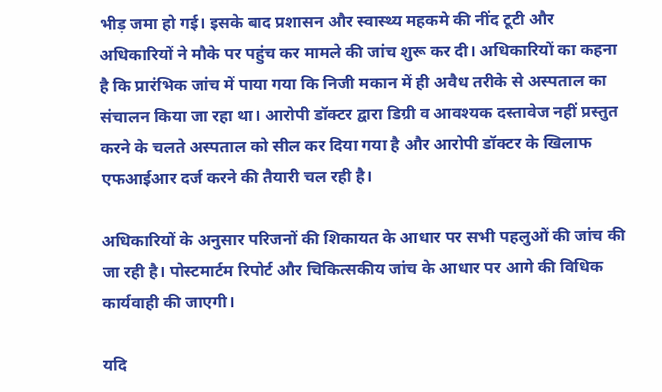भीड़ जमा हो गई। इसके बाद प्रशासन और स्वास्थ्य महकमे की नींद टूटी और अधिकारियों ने मौके पर पहुंच कर मामले की जांच शुरू कर दी। अधिकारियों का कहना है कि प्रारंभिक जांच में पाया गया कि निजी मकान में ही अवैध तरीके से अस्पताल का संचालन किया जा रहा था। आरोपी डॉक्टर द्वारा डिग्री व आवश्यक दस्तावेज नहीं प्रस्तुत करने के चलते अस्पताल को सील कर दिया गया है और आरोपी डॉक्टर के खिलाफ एफआईआर दर्ज करने की तैयारी चल रही है।

अधिकारियों के अनुसार परिजनों की शिकायत के आधार पर सभी पहलुओं की जांच की जा रही है। पोस्टमार्टम रिपोर्ट और चिकित्सकीय जांच के आधार पर आगे की विधिक कार्यवाही की जाएगी।

यदि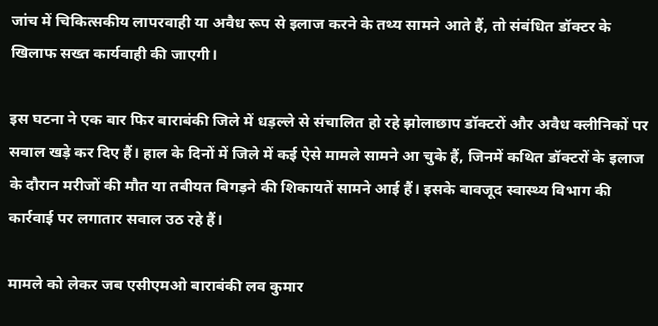जांच में चिकित्सकीय लापरवाही या अवैध रूप से इलाज करने के तथ्य सामने आते हैं, तो संबंधित डॉक्टर के खिलाफ सख्त कार्यवाही की जाएगी।

इस घटना ने एक बार फिर बाराबंकी जिले में धड़ल्ले से संचालित हो रहे झोलाछाप डॉक्टरों और अवैध क्लीनिकों पर सवाल खड़े कर दिए हैं। हाल के दिनों में जिले में कई ऐसे मामले सामने आ चुके हैं, जिनमें कथित डॉक्टरों के इलाज के दौरान मरीजों की मौत या तबीयत बिगड़ने की शिकायतें सामने आई हैं। इसके बावजूद स्वास्थ्य विभाग की कार्रवाई पर लगातार सवाल उठ रहे हैं।

मामले को लेकर जब एसीएमओ बाराबंकी लव कुमार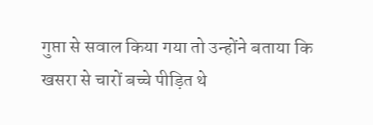गुप्ता से सवाल किया गया तो उन्होंने बताया कि खसरा से चारों बच्चे पीड़ित थे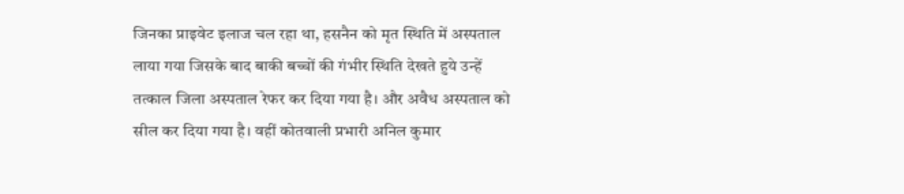जिनका प्राइवेट इलाज चल रहा था, हसनैन को मृत स्थिति में अस्पताल लाया गया जिसके बाद बाकी बच्चों की गंभीर स्थिति देखते हुये उन्हें तत्काल जिला अस्पताल रेफर कर दिया गया है। और अवैध अस्पताल को सील कर दिया गया है। वहीं कोतवाली प्रभारी अनिल कुमार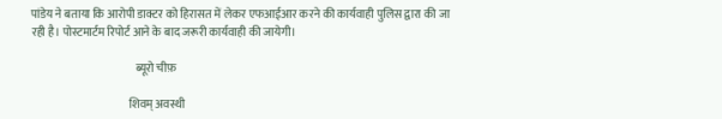पांडेय ने बताया कि आरोपी डाक्टर को हिरासत में लेकर एफआईआर करने की कार्यवाही पुलिस द्वारा की जा रही है। पोस्टमार्टम रिपोर्ट आने के बाद जरूरी कार्यवाही की जायेगी।

                                              ब्यूरो चीफ़

                                           शिवम् अवस्थी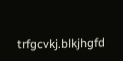trfgcvkj.blkjhgfd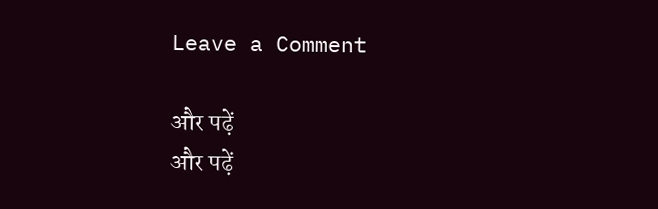Leave a Comment

और पढ़ें
और पढ़ें